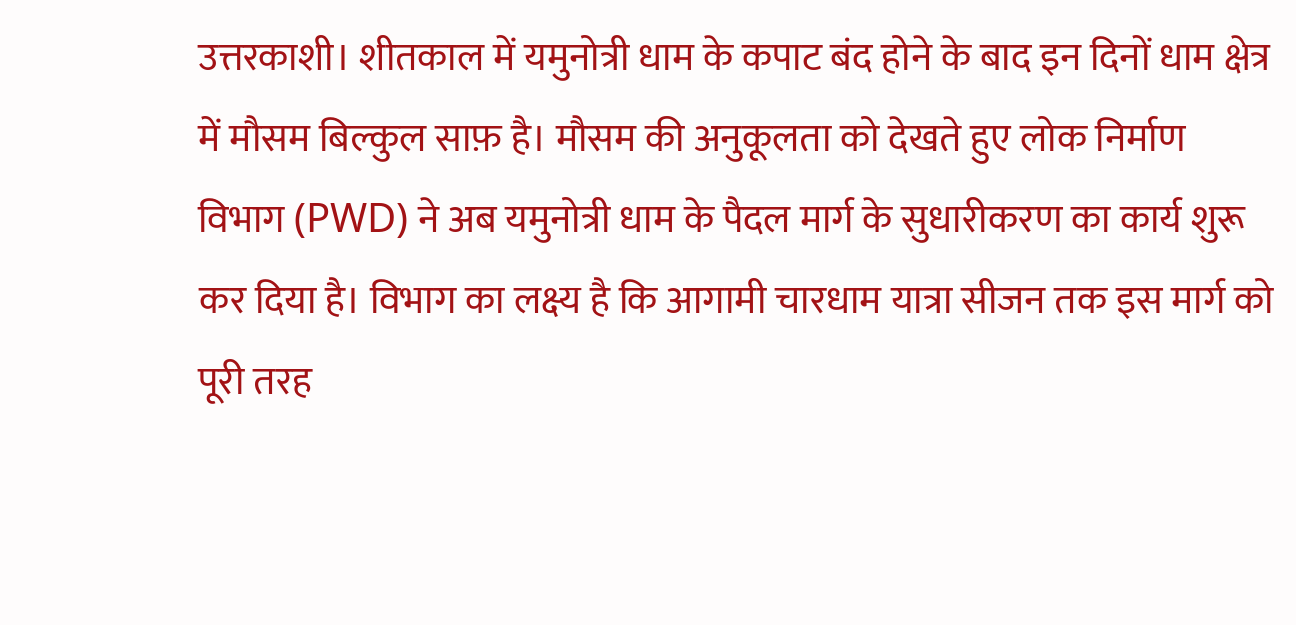उत्तरकाशी। शीतकाल में यमुनोत्री धाम के कपाट बंद होने के बाद इन दिनों धाम क्षेत्र में मौसम बिल्कुल साफ़ है। मौसम की अनुकूलता को देखते हुए लोक निर्माण विभाग (PWD) ने अब यमुनोत्री धाम के पैदल मार्ग के सुधारीकरण का कार्य शुरू कर दिया है। विभाग का लक्ष्य है कि आगामी चारधाम यात्रा सीजन तक इस मार्ग को पूरी तरह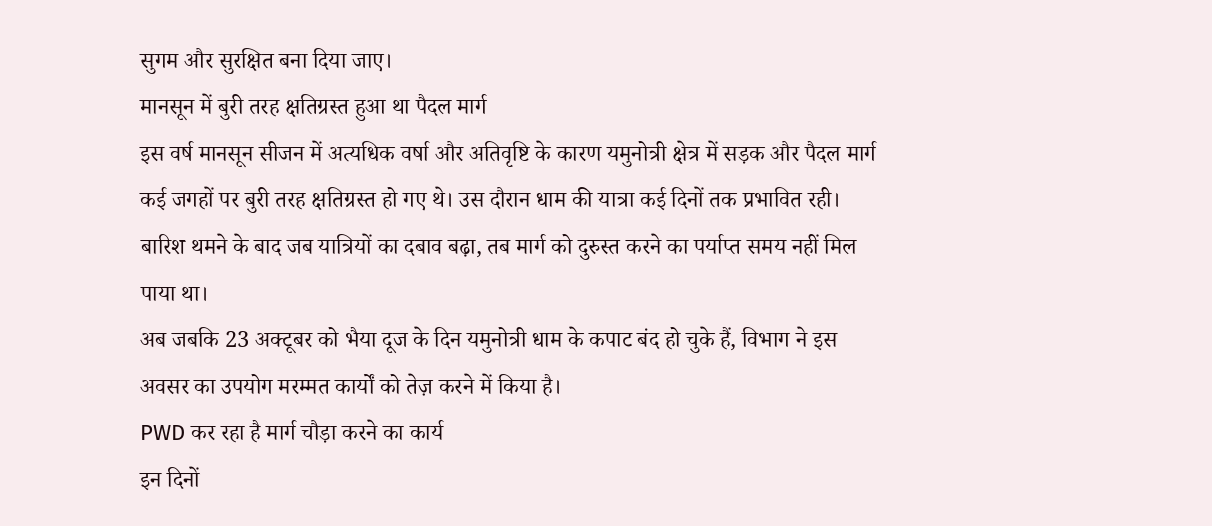सुगम और सुरक्षित बना दिया जाए।
मानसून में बुरी तरह क्षतिग्रस्त हुआ था पैदल मार्ग
इस वर्ष मानसून सीजन में अत्यधिक वर्षा और अतिवृष्टि के कारण यमुनोत्री क्षेत्र में सड़क और पैदल मार्ग कई जगहों पर बुरी तरह क्षतिग्रस्त हो गए थे। उस दौरान धाम की यात्रा कई दिनों तक प्रभावित रही।
बारिश थमने के बाद जब यात्रियों का दबाव बढ़ा, तब मार्ग को दुरुस्त करने का पर्याप्त समय नहीं मिल पाया था।
अब जबकि 23 अक्टूबर को भैया दूज के दिन यमुनोत्री धाम के कपाट बंद हो चुके हैं, विभाग ने इस अवसर का उपयोग मरम्मत कार्यों को तेज़ करने में किया है।
PWD कर रहा है मार्ग चौड़ा करने का कार्य
इन दिनों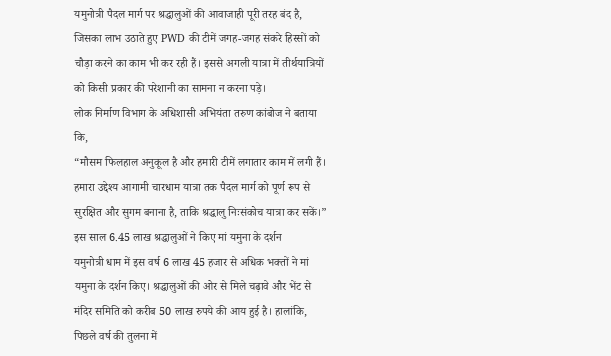यमुनोत्री पैदल मार्ग पर श्रद्धालुओं की आवाजाही पूरी तरह बंद है, जिसका लाभ उठाते हुए PWD की टीमें जगह-जगह संकरे हिस्सों को चौड़ा करने का काम भी कर रही हैं। इससे अगली यात्रा में तीर्थयात्रियों को किसी प्रकार की परेशानी का सामना न करना पड़े।
लोक निर्माण विभाग के अधिशासी अभियंता तरुण कांबोज ने बताया कि,
“मौसम फिलहाल अनुकूल है और हमारी टीमें लगातार काम में लगी हैं। हमारा उद्देश्य आगामी चारधाम यात्रा तक पैदल मार्ग को पूर्ण रूप से सुरक्षित और सुगम बनाना है, ताकि श्रद्धालु निःसंकोच यात्रा कर सकें।”
इस साल 6.45 लाख श्रद्धालुओं ने किए मां यमुना के दर्शन
यमुनोत्री धाम में इस वर्ष 6 लाख 45 हजार से अधिक भक्तों ने मां यमुना के दर्शन किए। श्रद्धालुओं की ओर से मिले चढ़ावे और भेंट से मंदिर समिति को करीब 50 लाख रुपये की आय हुई है। हालांकि, पिछले वर्ष की तुलना में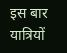इस बार यात्रियों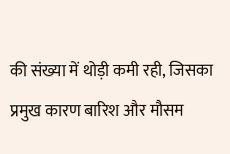की संख्या में थोड़ी कमी रही, जिसका प्रमुख कारण बारिश और मौसम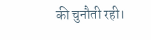की चुनौती रही।